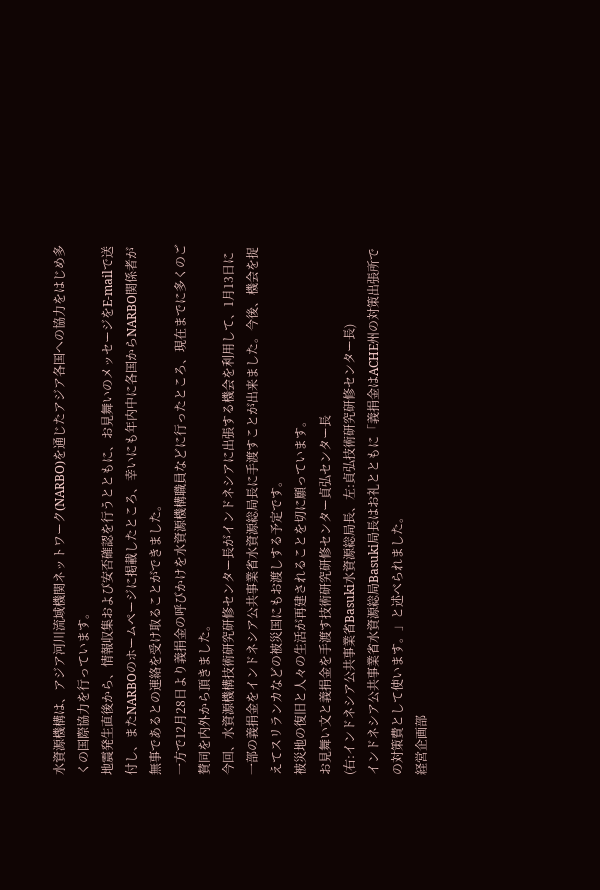水資源機構は、アジア河川流域機関ネットワーク(NARBO)を通じたアジア各国への協力をはじめ多くの国際協力を行っています。
地震発生直後から、情報収集および安否確認を行うとともに、お見舞いのメッセージをE-mailで送付し、またNARBOのホームページに掲載したところ、幸いにも年内中に各国からNARBO関係者が無事であるとの連絡を受け取ることができました。
一方で12月28日より義捐金の呼びかけを水資源機構職員などに行ったところ、現在までに多くのご賛同を内外から頂きました。
今回、水資源機構技術研究研修センター長がインドネシアに出張する機会を利用して、1月13日に一部の義捐金をインドネシア公共事業省水資源総局長に手渡すことが出来ました。今後、機会を捉えてスリランカなどの被災国にもお渡しする予定です。
被災地の復旧と人々の生活が再建されることを切に願っています。
お見舞い文と義捐金を手渡す技術研究研修センター貞弘センター長
(右:インドネシア公共事業省Basuki水資源総局長、左:貞弘技術研究研修センター長)
インドネシア公共事業省水資源総局Basuki局長はお礼とともに「義捐金はACHE州の対策出張所での対策費として使います。」と述べられました。
経営企画部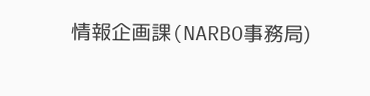情報企画課(NARBO事務局)